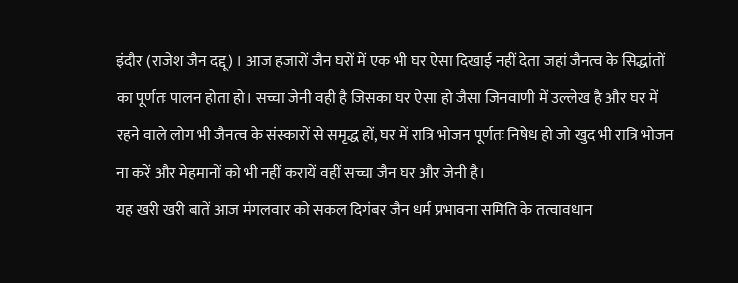इंदौर (राजेश जैन दद्दू) । आज हजारों जैन घरों में एक भी घर ऐसा दिखाई नहीं देता जहां जैनत्व के सिद्धांतों का पूर्णतः पालन होता हो। सच्चा जेनी वही है जिसका घर ऐसा हो जैसा जिनवाणी में उल्लेख है और घर में रहने वाले लोग भी जैनत्व के संस्कारों से समृद्ध हों, घर में रात्रि भोजन पूर्णतः निषेध हो जो खुद भी रात्रि भोजन ना करें और मेहमानों को भी नहीं करायें वहीं सच्चा जैन घर और जेनी है।
यह खरी खरी बातें आज मंगलवार को सकल दिगंबर जैन धर्म प्रभावना समिति के तत्वावधान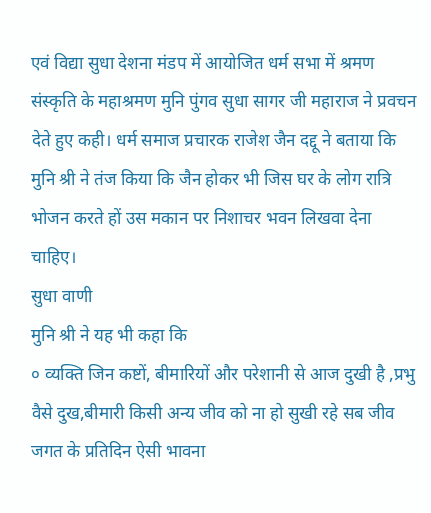एवं विद्या सुधा देशना मंडप में आयोजित धर्म सभा में श्रमण संस्कृति के महाश्रमण मुनि पुंगव सुधा सागर जी महाराज ने प्रवचन देते हुए कही। धर्म समाज प्रचारक राजेश जैन दद्दू ने बताया कि मुनि श्री ने तंज किया कि जैन होकर भी जिस घर के लोग रात्रि भोजन करते हों उस मकान पर निशाचर भवन लिखवा देना चाहिए।
सुधा वाणी
मुनि श्री ने यह भी कहा कि
० व्यक्ति जिन कष्टों, बीमारियों और परेशानी से आज दुखी है ,प्रभु वैसे दुख,बीमारी किसी अन्य जीव को ना हो सुखी रहे सब जीव जगत के प्रतिदिन ऐसी भावना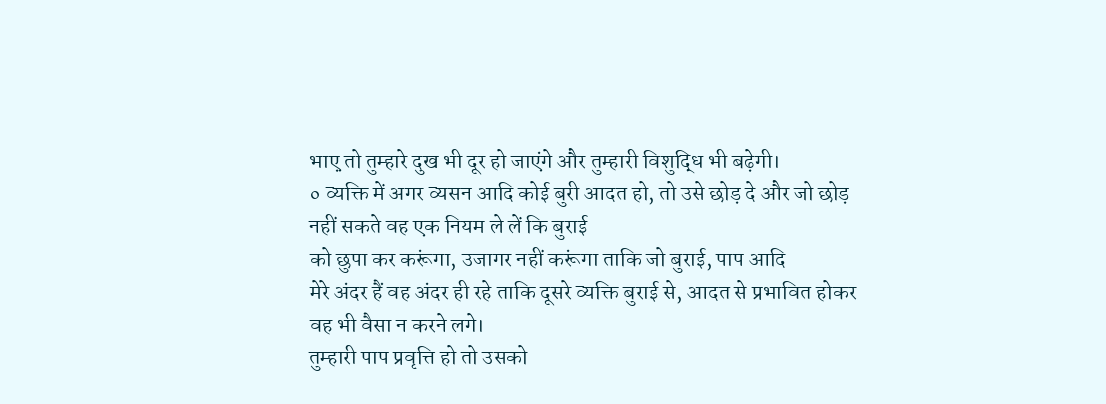भाए़ तो तुम्हारे दुख भी दूर हो जाएंगे और तुम्हारी विशुद्धि भी बढ़ेगी।
० व्यक्ति में अगर व्यसन आदि कोई बुरी आदत हो, तो उसे छोड़ दे और जो छोड़ नहीं सकते वह एक नियम ले लें कि बुराई
को छुपा कर करूंगा, उजागर नहीं करूंगा ताकि जो बुराई, पाप आदि
मेरे अंदर हैं वह अंदर ही रहे ताकि दूसरे व्यक्ति बुराई से, आदत से प्रभावित होकर वह भी वैसा न करने लगे।
तुम्हारी पाप प्रवृत्ति हो तो उसको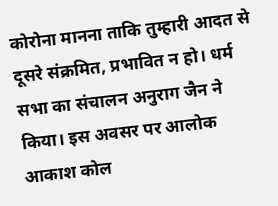कोरोना मानना ताकि तुम्हारी आदत से दूसरे संक्रमित, प्रभावित न हो। धर्म सभा का संचालन अनुराग जैन ने किया। इस अवसर पर आलोक आकाश कोल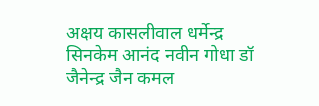अक्षय कासलीवाल धर्मेन्द्र सिनकेम आनंद नवीन गोधा डॉ जैनेन्द्र जैन कमल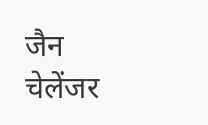जैन चेलेंजर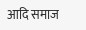आदि समाज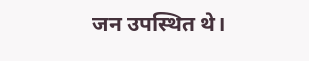जन उपस्थित थे।